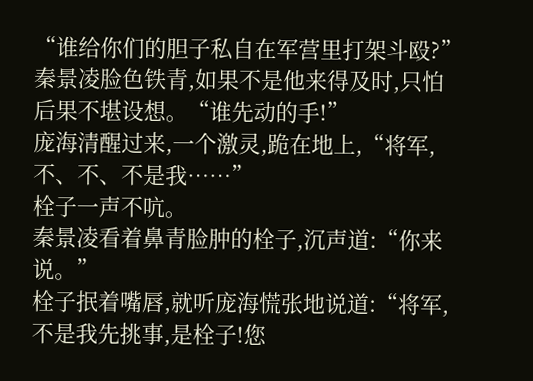“谁给你们的胆子私自在军营里打架斗殴?”秦景凌脸色铁青,如果不是他来得及时,只怕后果不堪设想。“谁先动的手!”
庞海清醒过来,一个激灵,跪在地上,“将军,不、不、不是我……”
栓子一声不吭。
秦景凌看着鼻青脸肿的栓子,沉声道:“你来说。”
栓子抿着嘴唇,就听庞海慌张地说道:“将军,不是我先挑事,是栓子!您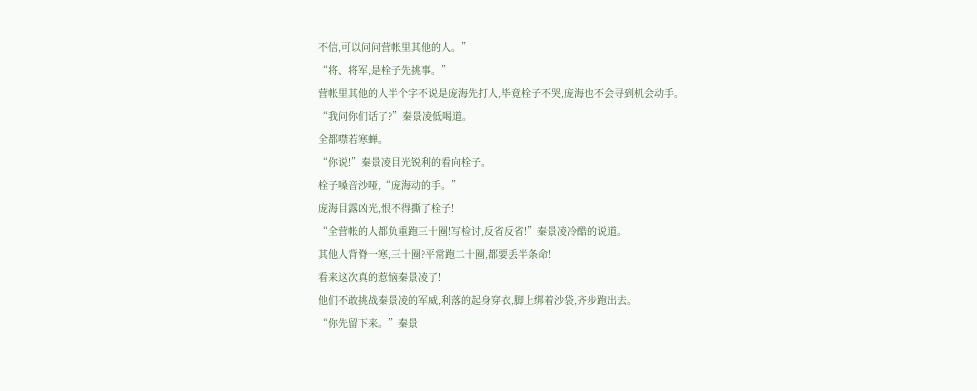不信,可以问问营帐里其他的人。”
“将、将军,是栓子先挑事。”
营帐里其他的人半个字不说是庞海先打人,毕竟栓子不哭,庞海也不会寻到机会动手。
“我问你们话了?”秦景凌低喝道。
全都噤若寒蝉。
“你说!”秦景凌目光锐利的看向栓子。
栓子嗓音沙哑,“庞海动的手。”
庞海目露凶光,恨不得撕了栓子!
“全营帐的人都负重跑三十圈!写检讨,反省反省!”秦景凌冷酷的说道。
其他人背脊一寒,三十圈?平常跑二十圈,都要丢半条命!
看来这次真的惹恼秦景凌了!
他们不敢挑战秦景凌的军威,利落的起身穿衣,脚上绑着沙袋,齐步跑出去。
“你先留下来。”秦景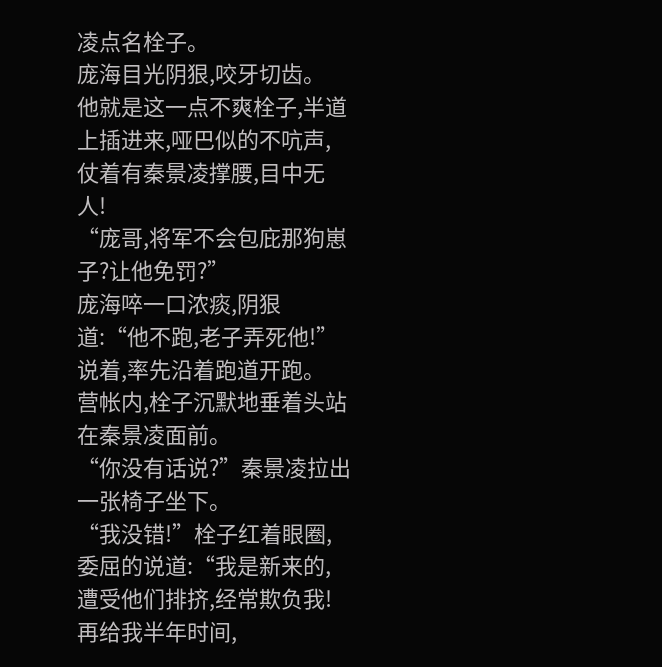凌点名栓子。
庞海目光阴狠,咬牙切齿。
他就是这一点不爽栓子,半道上插进来,哑巴似的不吭声,仗着有秦景凌撑腰,目中无人!
“庞哥,将军不会包庇那狗崽子?让他免罚?”
庞海啐一口浓痰,阴狠道:“他不跑,老子弄死他!”说着,率先沿着跑道开跑。
营帐内,栓子沉默地垂着头站在秦景凌面前。
“你没有话说?”秦景凌拉出一张椅子坐下。
“我没错!”栓子红着眼圈,委屈的说道:“我是新来的,遭受他们排挤,经常欺负我!再给我半年时间,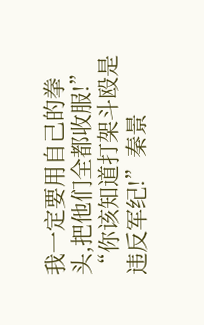我一定要用自己的拳头,把他们全都收服!”
“你该知道打架斗殴是违反军纪!”秦景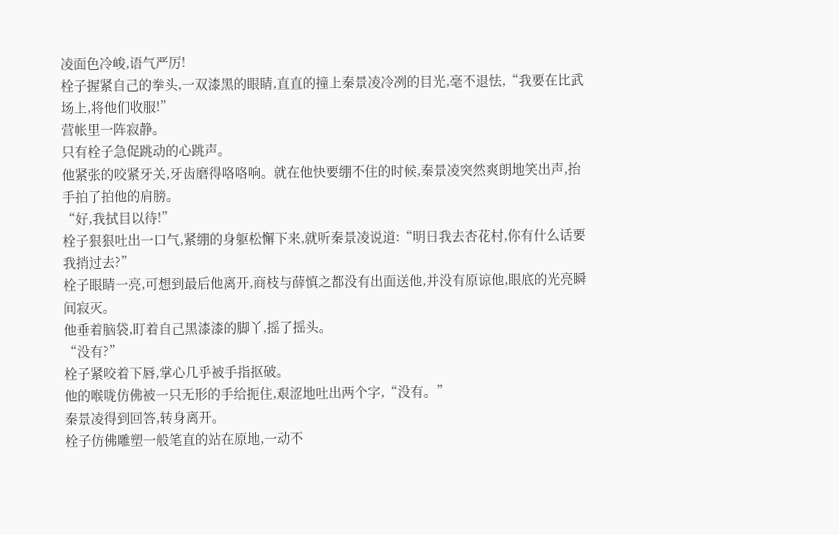凌面色冷峻,语气严厉!
栓子握紧自己的拳头,一双漆黑的眼睛,直直的撞上秦景凌冷冽的目光,毫不退怯,“我要在比武场上,将他们收服!”
营帐里一阵寂静。
只有栓子急促跳动的心跳声。
他紧张的咬紧牙关,牙齿磨得咯咯响。就在他快要绷不住的时候,秦景凌突然爽朗地笑出声,抬手拍了拍他的肩膀。
“好,我拭目以待!”
栓子狠狠吐出一口气,紧绷的身躯松懈下来,就听秦景凌说道:“明日我去杏花村,你有什么话要我捎过去?”
栓子眼睛一亮,可想到最后他离开,商枝与薛慎之都没有出面送他,并没有原谅他,眼底的光亮瞬间寂灭。
他垂着脑袋,盯着自己黑漆漆的脚丫,摇了摇头。
“没有?”
栓子紧咬着下唇,掌心几乎被手指抠破。
他的喉咙仿佛被一只无形的手给扼住,艰涩地吐出两个字,“没有。”
秦景凌得到回答,转身离开。
栓子仿佛雕塑一般笔直的站在原地,一动不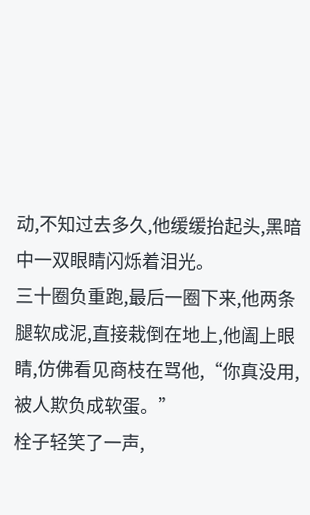动,不知过去多久,他缓缓抬起头,黑暗中一双眼睛闪烁着泪光。
三十圈负重跑,最后一圈下来,他两条腿软成泥,直接栽倒在地上,他阖上眼睛,仿佛看见商枝在骂他,“你真没用,被人欺负成软蛋。”
栓子轻笑了一声,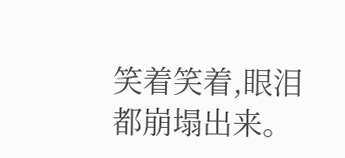笑着笑着,眼泪都崩塌出来。